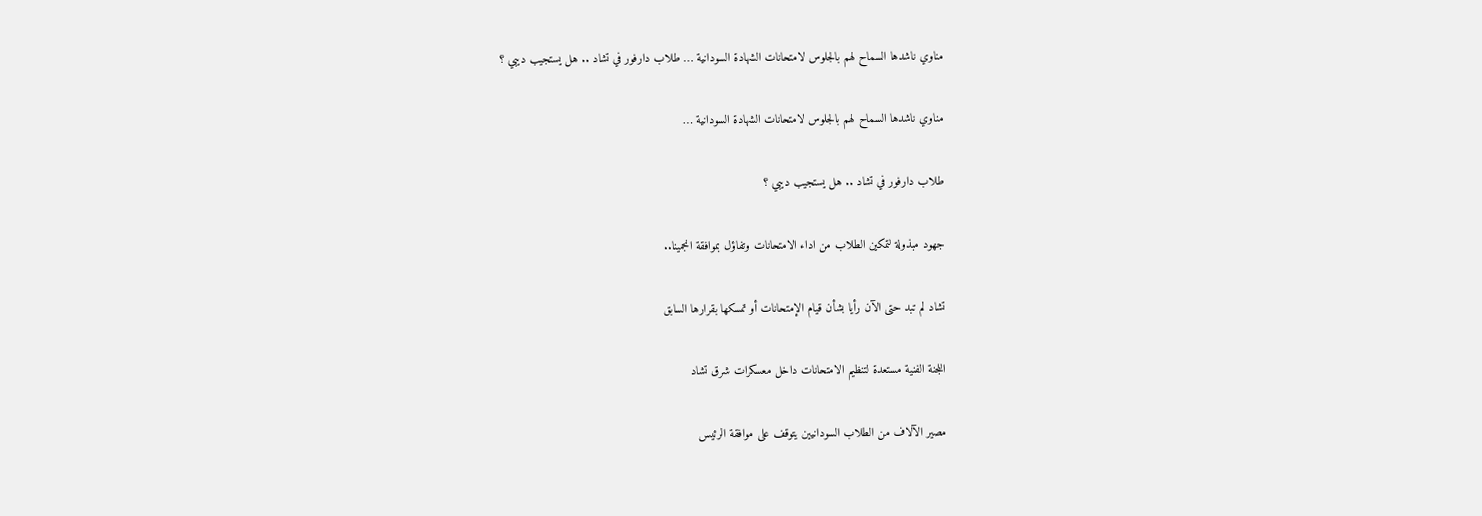مناوي ناشدها السماح لهم بالجلوس لامتحانات الشهادة السودانية … طلاب دارفور في تشاد .. هل يستجيب ديبي ؟

مناوي ناشدها السماح لهم بالجلوس لامتحانات الشهادة السودانية …

طلاب دارفور في تشاد .. هل يستجيب ديبي ؟

جهود مبذولة لتمكين الطلاب من اداء الامتحانات وتفاؤل بموافقة انجمينا..

تشاد لم تبد حتى الآن رأيا بشأن قيام الإمتحانات أو تمسكها بقرارها السابق

اللجنة الفنية مستعدة لتنظيم الامتحانات داخل معسكرات شرق تشاد

مصير الآلاف من الطلاب السودانيين يتوقف على موافقة الرئيس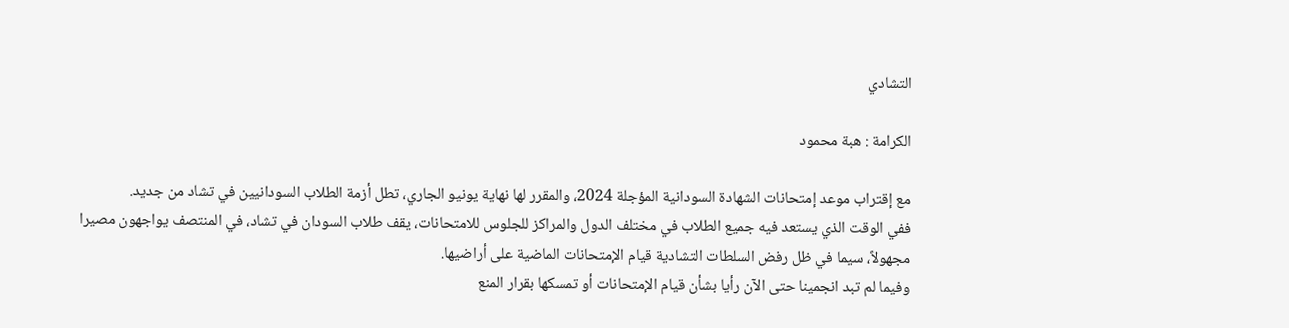التشادي

الكرامة : هبة محمود

مع إقتراب موعد إمتحانات الشهادة السودانية المؤجلة 2024، والمقرر لها نهاية يونيو الجاري، تطل أزمة الطلاب السودانيين في تشاد من جديد.
ففي الوقت الذي يستعد فيه جميع الطلاب في مختلف الدول والمراكز للجلوس للامتحانات، يقف طلاب السودان في تشاد، في المنتصف يواجهون مصيرا مجهولاً، سيما في ظل رفض السلطات التشادية قيام الإمتحانات الماضية على أراضيها.
وفيما لم تبد انجمينا حتى الآن رأيا بشأن قيام الإمتحانات أو تمسكها بقرار المنع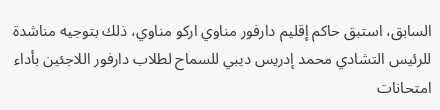السابق، استبق حاكم إقليم دارفور مناوي اركو مناوي، ذلك بتوجيه مناشدة للرئيس التشادي محمد إدريس ديبي للسماح لطلاب دارفور اللاجئين بأداء امتحانات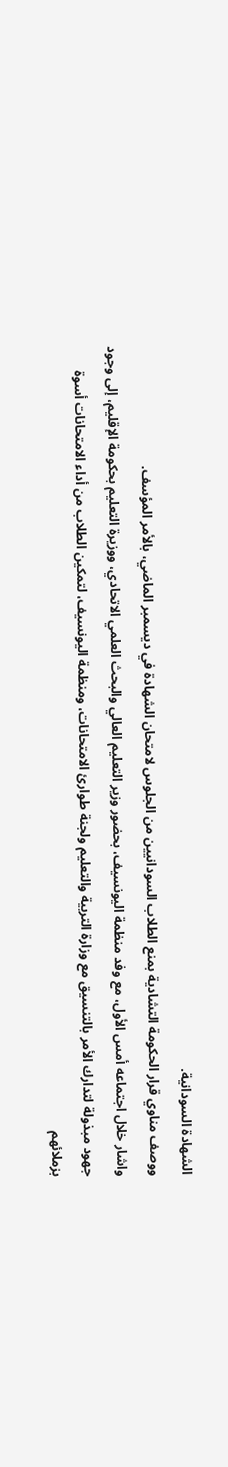الشهادة السودانية.
ووصف مناوي قرار الحكومة التشادية بمنع الطلاب السودانيين من الجلوس لامتحان الشهادة في ديسمبر الماضي، بالأمر المؤسف.
واشار خلال اجتماعه أمس الأول، مع وفد منظمة اليونسيف، بحضور وزير التعليم العالي والبحث العلمي الاتحادي، ووزيرة التعليم بحكومة الإقليم، إلى وجود جهود مبذولة لتدارك الأمر بالتنسيق مع وزارة التربية والتعليم ولجنة طوارئ الامتحانات، ومنظمة اليونسيف، لتمكين الطلاب من أداء الامتحانات أسوة بزملائهم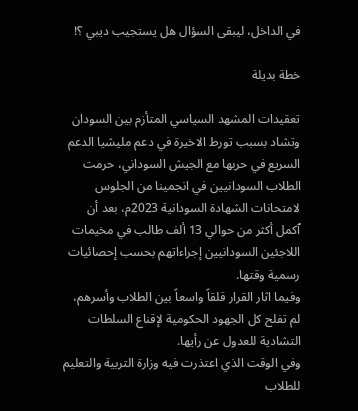في الداخل، ليبقى السؤال هل يستجيب ديبي ؟!

خطة بديلة

تعقيدات المشهد السياسي المتأزم بين السودان وتشاد بسبب تورط الاخيرة في دعم مليشيا الدعم السريع في حربها مع الجيش السوداني، حرمت الطلاب السودانيين في انجمينا من الجلوس لامتحانات الشهادة السودانية 2023م، بعد أن ٱكمل أكثر من حوالي 13 ألف طالب في مخيمات اللاجئين السودانيين إجراءاتهم بحسب إحصائيات رسمية وقتها.
وفيما اثار القرار قلقاً واسعاً بين الطلاب وأسرهم،
لم تفلح كل الجهود الحكومية لإقناع السلطات التشادية للعدول عن رأيها.
وفي الوقت الذي اعتذرت فيه وزارة التربية والتعليم للطلاب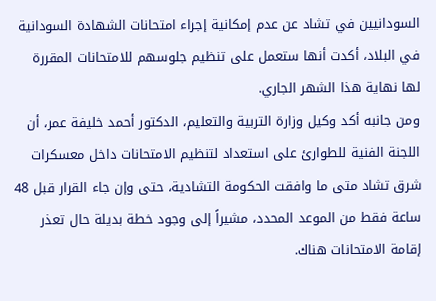السودانيين في تشاد عن عدم إمكانية إجراء امتحانات الشهادة السودانية في البلاد، أكدت أنها ستعمل على تنظيم جلوسهم للامتحانات المقررة لها نهاية هذا الشهر الجاري.
ومن جانبه أكد وكيل وزارة التربية والتعليم، الدكتور أحمد خليفة عمر، أن اللجنة الفنية للطوارئ على استعداد لتنظيم الامتحانات داخل معسكرات شرق تشاد متى ما وافقت الحكومة التشادية، حتى وإن جاء القرار قبل 48 ساعة فقط من الموعد المحدد، مشيراً إلى وجود خطة بديلة حال تعذر إقامة الامتحانات هناك.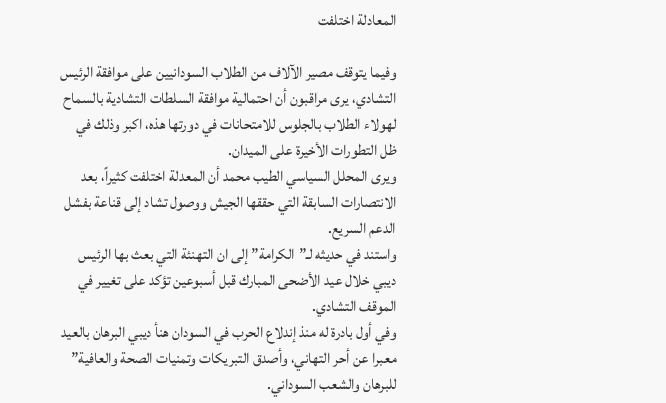المعادلة اختلفت

وفيما يتوقف مصير الآلاف من الطلاب السودانيين على موافقة الرئيس التشادي، يرى مراقبون أن احتمالية موافقة السلطات التشادية بالسماح لهولاء الطلاب بالجلوس للامتحانات في دورتها هذه، اكبر وذلك في ظل التطورات الأخيرة على الميدان.
ويرى المحلل السياسي الطيب محمد أن المعدلة اختلفت كثيراً، بعد الانتصارات السابقة التي حققها الجيش ووصول تشاد إلى قناعة بفشل الدعم السريع.
واستند في حديثه لـ”الكرامة” إلى ان التهنئة التي بعث بها الرئيس ديبي خلال عيد الأضحى المبارك قبل أسبوعين تؤكد على تغيير في الموقف التشادي.
وفي أول بادرة له منذ إندلاع الحرب في السودان هنأ ديبي البرهان بالعيد معبرا عن أحر التهاني، وأصدق التبريكات وتمنيات الصحة والعافية” للبرهان والشعب السوداني.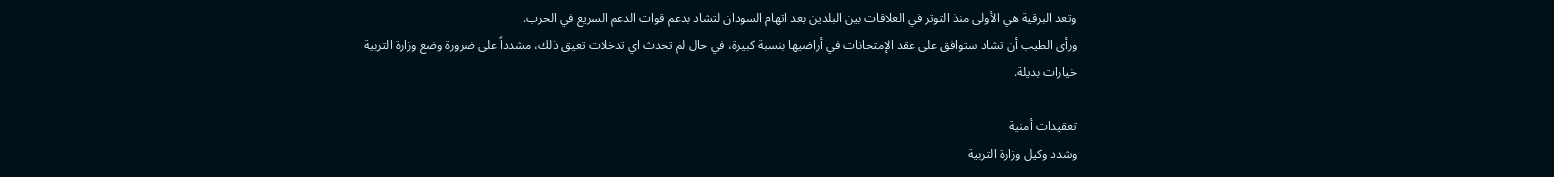وتعد البرقية هي الأولى منذ التوتر في العلاقات بين البلدين بعد اتهام السودان لتشاد بدعم قوات الدعم السريع في الحرب.
ورأى الطيب أن تشاد ستوافق على عقد الإمتحانات في أراضيها بنسبة كبيرة، في حال لم تحدث اي تدخلات تعيق ذلك، مشدداً على ضرورة وضع وزارة التربية خيارات بديلة.

تعقيدات أمنية
وشدد وكيل وزارة التربية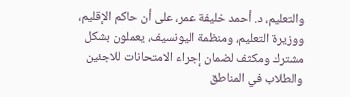والتعليم، د. أحمد خليفة عمر، على أن حاكم الإقليم، ووزيرة التعليم، ومنظمة اليونسيف، يعملون بشكل مشترك ومكثف لضمان إجراء الامتحانات للاجئين والطلاب في المناطق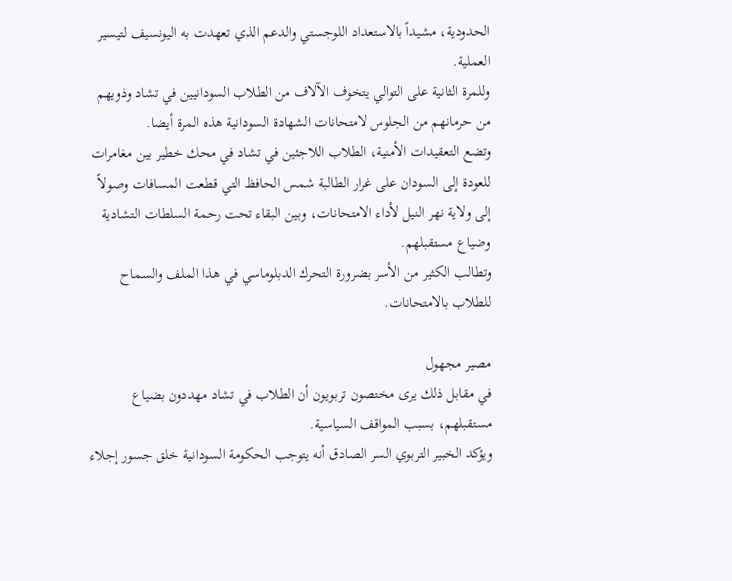الحدودية، مشيداً بالاستعداد اللوجستي والدعم الذي تعهدت به اليونسيف لتيسير العملية.
وللمرة الثانية على التوالي يتخوف الآلاف من الطلاب السودانيين في تشاد وذويهم من حرمانهم من الجلوس لامتحانات الشهادة السودانية هذه المرة أيضا.
وتضع التعقيدات الأمنية، الطلاب اللاجئين في تشاد في محك خطير بين مغامرات للعودة إلى السودان على غرار الطالبة شمس الحافظ التي قطعت المسافات وصولاً إلى ولاية نهر النيل لأداء الامتحانات، وبين البقاء تحت رحمة السلطات التشادية وضياع مستقبلهم.
وتطالب الكثير من الأسر بضرورة التحرك الدبلوماسي في هذا الملف والسماح للطلاب بالامتحانات.

مصير مجهول
في مقابل ذلك يرى مختصون تربويون أن الطلاب في تشاد مهددون بضياع مستقبلهم، بسبب المواقف السياسية.
ويؤكد الخبير التربوي السر الصادق أنه يتوجب الحكومة السودانية خلق جسور إجلاء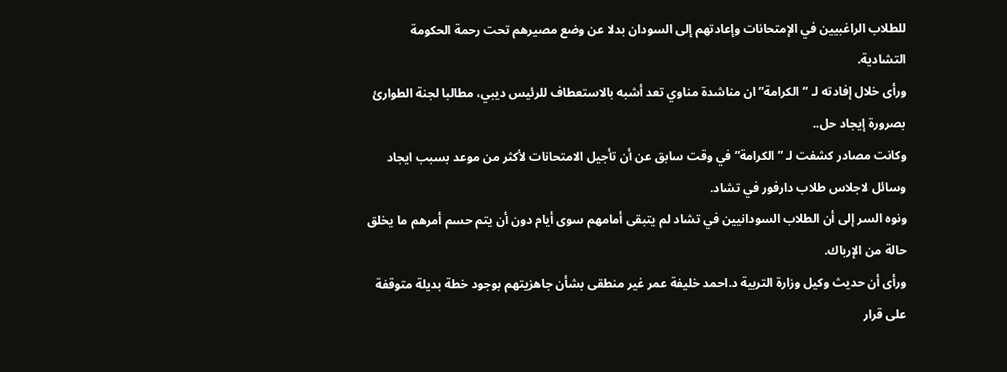للطلاب الراغبيين في الإمتحانات وإعادتهم إلى السودان بدلا عن وضع مصيرهم تحت رحمة الحكومة التشادية.
ورأى خلال إفادته لـ “الكرامة” ان مناشدة مناوي تعد أشبه بالاستعطاف للرئيس ديبي، مطالبا لجنة الطوارئ بصرورة إيجاد حل..
وكانت مصادر كشفت لـ ” الكرامة” في وقت سابق عن أن تأجيل الامتحانات لأكثر من موعد بسبب ايجاد وسائل لاجلاس طلاب دارفور في تشاد.
ونوه السر إلى أن الطلاب السودانيين في تشاد لم يتبقى أمامهم سوى أيام دون أن يتم حسم أمرهم ما يخلق حالة من الإرباك.
ورأى أن حديث وكيل وزارة التربية د.احمد خليفة عمر غير منطقى بشأن جاهزيتهم بوجود خطة بديلة متوقفة على قرار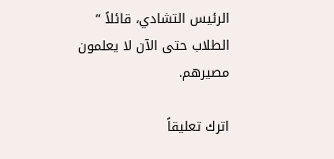الرئيس التشادي، قائلاً ” الطلاب حتى الآن لا يعلمون مصيرهم.

اترك تعليقاً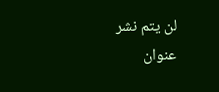لن يتم نشر عنوان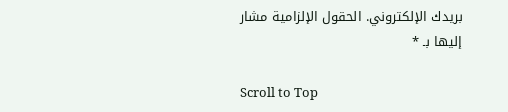بريدك الإلكتروني. الحقول الإلزامية مشار إليها بـ *

Scroll to Top